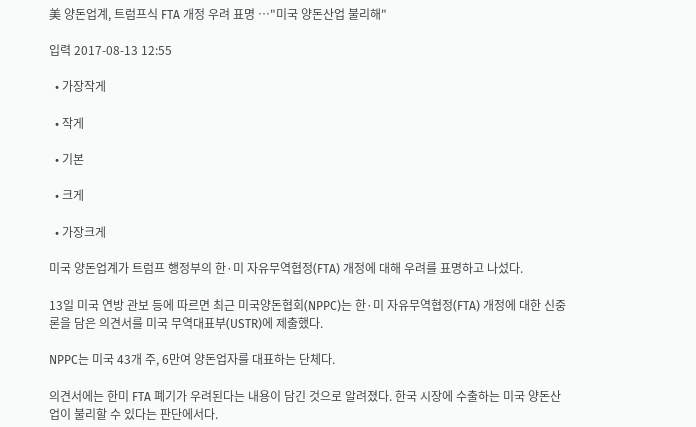美 양돈업계, 트럼프식 FTA 개정 우려 표명 …"미국 양돈산업 불리해"

입력 2017-08-13 12:55

  • 가장작게

  • 작게

  • 기본

  • 크게

  • 가장크게

미국 양돈업계가 트럼프 행정부의 한·미 자유무역협정(FTA) 개정에 대해 우려를 표명하고 나섰다.

13일 미국 연방 관보 등에 따르면 최근 미국양돈협회(NPPC)는 한·미 자유무역협정(FTA) 개정에 대한 신중론을 담은 의견서를 미국 무역대표부(USTR)에 제출했다.

NPPC는 미국 43개 주, 6만여 양돈업자를 대표하는 단체다.

의견서에는 한미 FTA 폐기가 우려된다는 내용이 담긴 것으로 알려졌다. 한국 시장에 수출하는 미국 양돈산업이 불리할 수 있다는 판단에서다.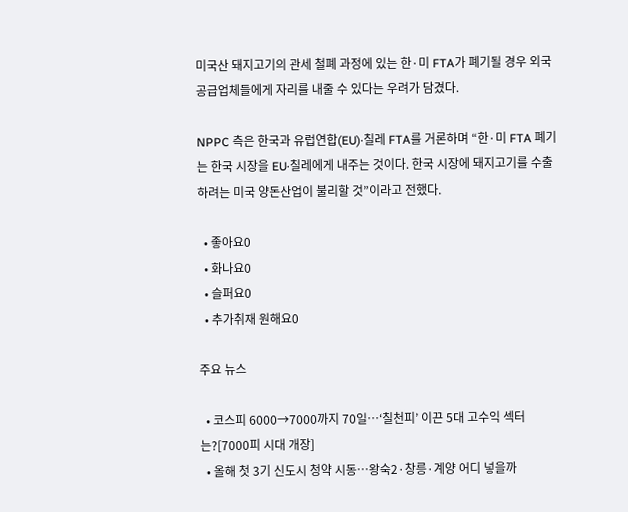미국산 돼지고기의 관세 철폐 과정에 있는 한·미 FTA가 폐기될 경우 외국 공급업체들에게 자리를 내줄 수 있다는 우려가 담겼다.

NPPC 측은 한국과 유럽연합(EU)·칠레 FTA를 거론하며 “한·미 FTA 폐기는 한국 시장을 EU·칠레에게 내주는 것이다. 한국 시장에 돼지고기를 수출하려는 미국 양돈산업이 불리할 것”이라고 전했다.

  • 좋아요0
  • 화나요0
  • 슬퍼요0
  • 추가취재 원해요0

주요 뉴스

  • 코스피 6000→7000까지 70일⋯‘칠천피’ 이끈 5대 고수익 섹터는?[7000피 시대 개장]
  • 올해 첫 3기 신도시 청약 시동…왕숙2·창릉·계양 어디 넣을까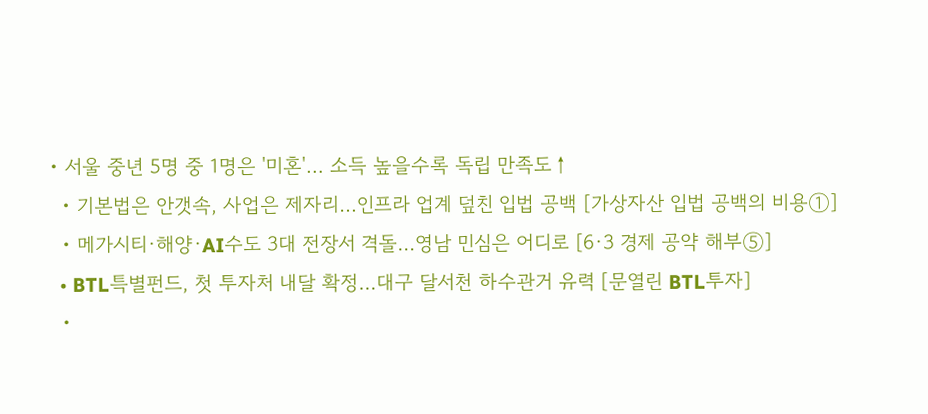• 서울 중년 5명 중 1명은 '미혼'… 소득 높을수록 독립 만족도↑
  • 기본법은 안갯속, 사업은 제자리…인프라 업계 덮친 입법 공백 [가상자산 입법 공백의 비용①]
  • 메가시티·해양·AI수도 3대 전장서 격돌…영남 민심은 어디로 [6·3 경제 공약 해부⑤]
  • BTL특별펀드, 첫 투자처 내달 확정…대구 달서천 하수관거 유력 [문열린 BTL투자]
  •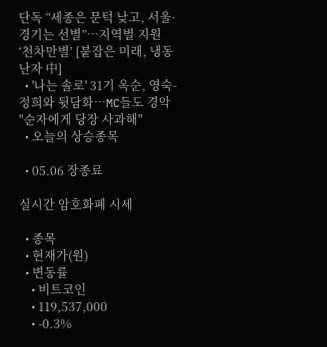단독 “세종은 문턱 낮고, 서울·경기는 선별”…지역별 지원 ‘천차만별’ [붙잡은 미래, 냉동난자 中]
  • '나는 솔로' 31기 옥순, 영숙-정희와 뒷담화⋯MC들도 경악 "순자에게 당장 사과해"
  • 오늘의 상승종목

  • 05.06 장종료

실시간 암호화폐 시세

  • 종목
  • 현재가(원)
  • 변동률
    • 비트코인
    • 119,537,000
    • -0.3%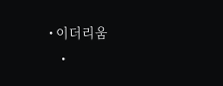• 이더리움
    •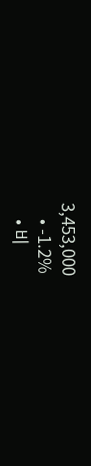3,453,000
    • -1.2%
    • 비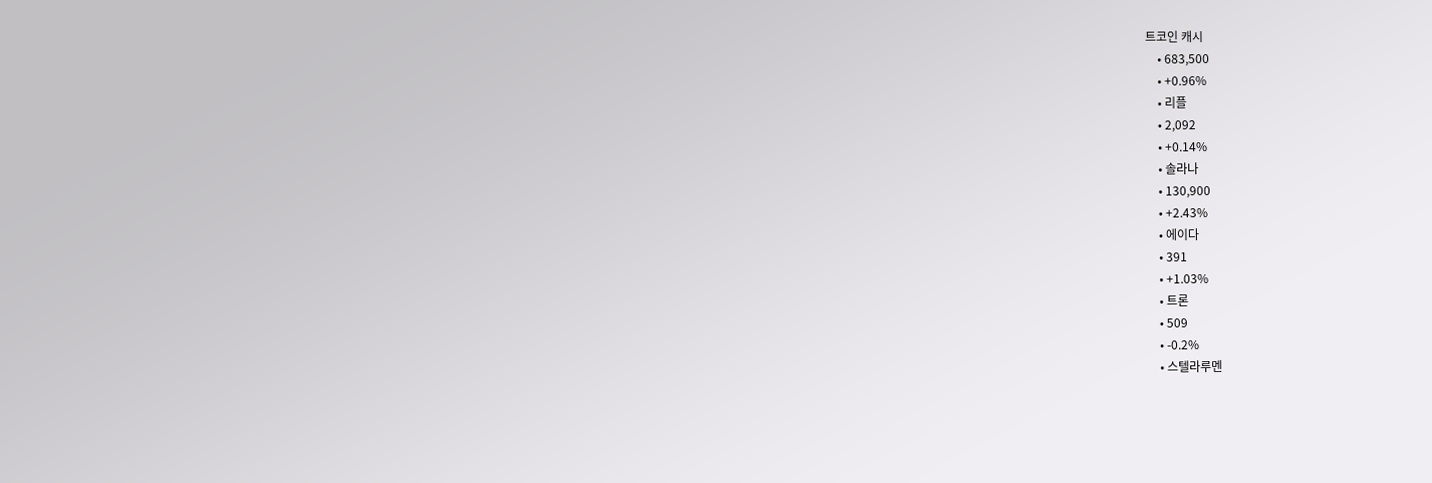트코인 캐시
    • 683,500
    • +0.96%
    • 리플
    • 2,092
    • +0.14%
    • 솔라나
    • 130,900
    • +2.43%
    • 에이다
    • 391
    • +1.03%
    • 트론
    • 509
    • -0.2%
    • 스텔라루멘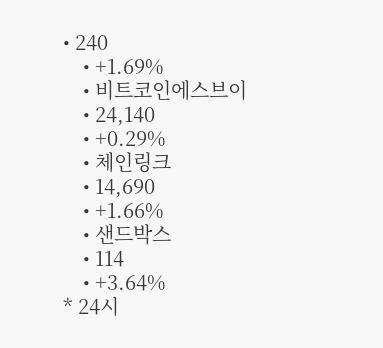• 240
    • +1.69%
    • 비트코인에스브이
    • 24,140
    • +0.29%
    • 체인링크
    • 14,690
    • +1.66%
    • 샌드박스
    • 114
    • +3.64%
* 24시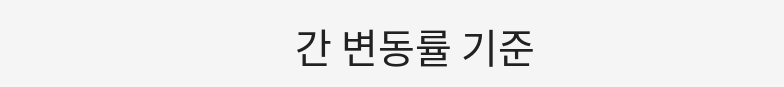간 변동률 기준